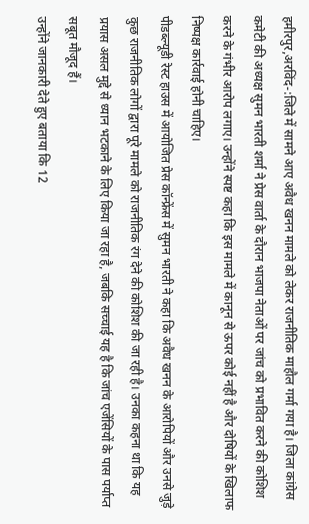हमीरपुर,अरविंद-:जिले में सामने आए अवैध खनन मामले को लेकर राजनीतिक माहौल गर्मा गया है। जिला कांग्रेस कमेटी की अध्यक्ष सुमन भारती शर्मा ने प्रेस वार्ता के दौरान भाजपा नेताओं पर जांच को प्रभावित करने की कोशिश करने के गंभीर आरोप लगाए। उन्होंने स्पष्ट कहा कि इस मामले में कानून से ऊपर कोई नहीं है और दोषियों के खिलाफ निष्पक्ष कार्रवाई होनी चाहिए।
पीडब्ल्यूडी रेस्ट हाउस में आयोजित प्रेस कॉन्फ्रेंस में सुमन भारती ने कहा कि अवैध खनन के आरोपियों और उनसे जुड़े कुछ राजनीतिक लोगों द्वारा पूरे मामले को राजनीतिक रंग देने की कोशिश की जा रही है। उनका कहना था कि यह प्रयास असल मुद्दे से ध्यान भटकाने के लिए किया जा रहा है, जबकि सच्चाई यह है कि जांच एजेंसियों के पास पर्याप्त सबूत मौजूद हैं।
उन्होंने जानकारी देते हुए बताया कि 12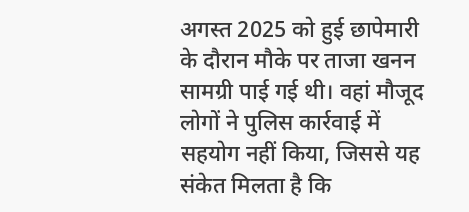अगस्त 2025 को हुई छापेमारी के दौरान मौके पर ताजा खनन सामग्री पाई गई थी। वहां मौजूद लोगों ने पुलिस कार्रवाई में सहयोग नहीं किया, जिससे यह संकेत मिलता है कि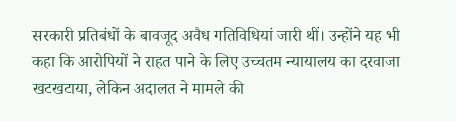सरकारी प्रतिबंधों के बावजूद अवैध गतिविधियां जारी थीं। उन्होंने यह भी कहा कि आरोपियों ने राहत पाने के लिए उच्चतम न्यायालय का दरवाजा खटखटाया, लेकिन अदालत ने मामले की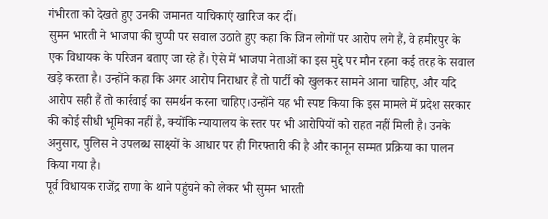गंभीरता को देखते हुए उनकी जमानत याचिकाएं खारिज कर दीं।
सुमन भारती ने भाजपा की चुप्पी पर सवाल उठाते हुए कहा कि जिन लोगों पर आरोप लगे हैं, वे हमीरपुर के एक विधायक के परिजन बताए जा रहे हैं। ऐसे में भाजपा नेताओं का इस मुद्दे पर मौन रहना कई तरह के सवाल खड़े करता है। उन्होंने कहा कि अगर आरोप निराधार हैं तो पार्टी को खुलकर सामने आना चाहिए, और यदि आरोप सही हैं तो कार्रवाई का समर्थन करना चाहिए।उन्होंने यह भी स्पष्ट किया कि इस मामले में प्रदेश सरकार की कोई सीधी भूमिका नहीं है, क्योंकि न्यायालय के स्तर पर भी आरोपियों को राहत नहीं मिली है। उनके अनुसार, पुलिस ने उपलब्ध साक्ष्यों के आधार पर ही गिरफ्तारी की है और कानून सम्मत प्रक्रिया का पालन किया गया है।
पूर्व विधायक राजेंद्र राणा के थाने पहुंचने को लेकर भी सुमन भारती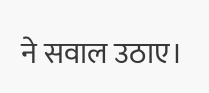ने सवाल उठाए।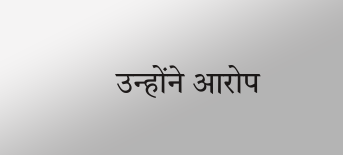उन्होंने आरोप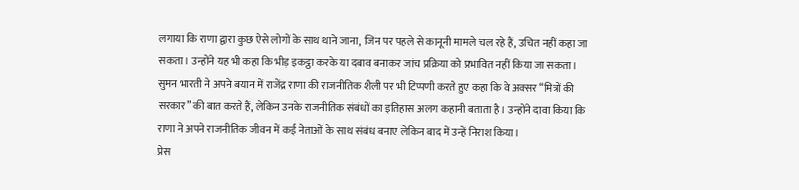लगाया कि राणा द्वारा कुछ ऐसे लोगों के साथ थाने जाना, जिन पर पहले से कानूनी मामले चल रहे हैं, उचित नहीं कहा जा सकता। उन्होंने यह भी कहा कि भीड़ इकट्ठा करके या दबाव बनाकर जांच प्रक्रिया को प्रभावित नहीं किया जा सकता।
सुमन भारती ने अपने बयान में राजेंद्र राणा की राजनीतिक शैली पर भी टिप्पणी करते हुए कहा कि वे अक्सर “मित्रों की सरकार” की बात करते हैं, लेकिन उनके राजनीतिक संबंधों का इतिहास अलग कहानी बताता है। उन्होंने दावा किया कि राणा ने अपने राजनीतिक जीवन में कई नेताओं के साथ संबंध बनाए लेकिन बाद में उन्हें निराश किया।
प्रेस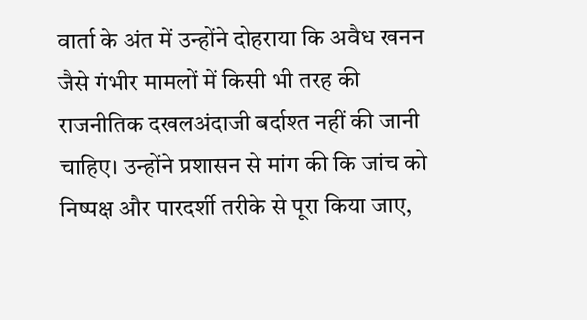वार्ता के अंत में उन्होंने दोहराया कि अवैध खनन जैसे गंभीर मामलों में किसी भी तरह की राजनीतिक दखलअंदाजी बर्दाश्त नहीं की जानी चाहिए। उन्होंने प्रशासन से मांग की कि जांच को निष्पक्ष और पारदर्शी तरीके से पूरा किया जाए,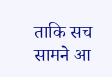ताकि सच सामने आ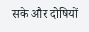सके और दोषियों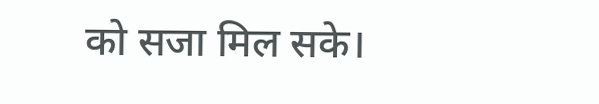को सजा मिल सके।